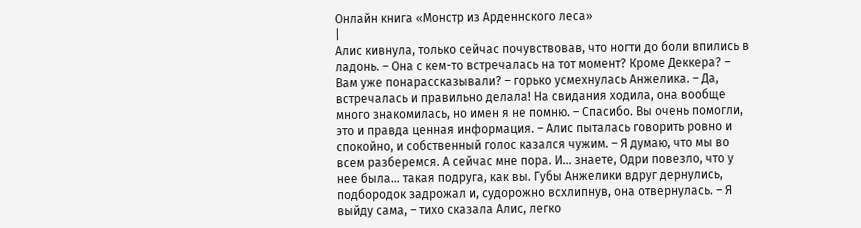Онлайн книга «Монстр из Арденнского леса»
|
Алис кивнула, только сейчас почувствовав, что ногти до боли впились в ладонь. – Она с кем-то встречалась на тот момент? Кроме Деккера? – Вам уже понарассказывали? – горько усмехнулась Анжелика. – Да, встречалась и правильно делала! На свидания ходила, она вообще много знакомилась, но имен я не помню. – Спасибо. Вы очень помогли, это и правда ценная информация. – Алис пыталась говорить ровно и спокойно, и собственный голос казался чужим. – Я думаю, что мы во всем разберемся. А сейчас мне пора. И… знаете, Одри повезло, что у нее была… такая подруга, как вы. Губы Анжелики вдруг дернулись, подбородок задрожал и, судорожно всхлипнув, она отвернулась. – Я выйду сама, – тихо сказала Алис, легко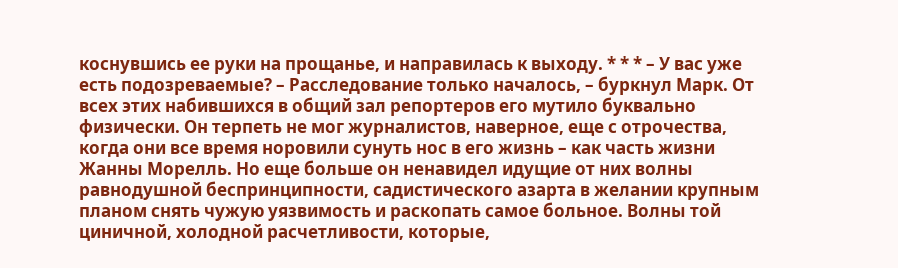коснувшись ее руки на прощанье, и направилась к выходу. * * * – У вас уже есть подозреваемые? – Расследование только началось, – буркнул Марк. От всех этих набившихся в общий зал репортеров его мутило буквально физически. Он терпеть не мог журналистов, наверное, еще с отрочества, когда они все время норовили сунуть нос в его жизнь – как часть жизни Жанны Морелль. Но еще больше он ненавидел идущие от них волны равнодушной беспринципности, садистического азарта в желании крупным планом снять чужую уязвимость и раскопать самое больное. Волны той циничной, холодной расчетливости, которые,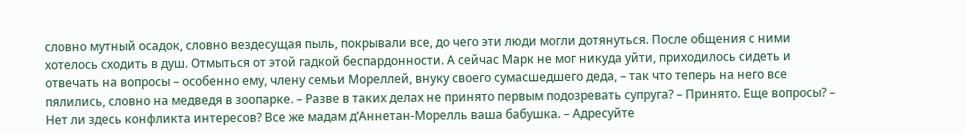словно мутный осадок, словно вездесущая пыль, покрывали все, до чего эти люди могли дотянуться. После общения с ними хотелось сходить в душ. Отмыться от этой гадкой беспардонности. А сейчас Марк не мог никуда уйти, приходилось сидеть и отвечать на вопросы – особенно ему, члену семьи Мореллей, внуку своего сумасшедшего деда, – так что теперь на него все пялились, словно на медведя в зоопарке. – Разве в таких делах не принято первым подозревать супруга? – Принято. Еще вопросы? – Нет ли здесь конфликта интересов? Все же мадам д’Аннетан-Морелль ваша бабушка. – Адресуйте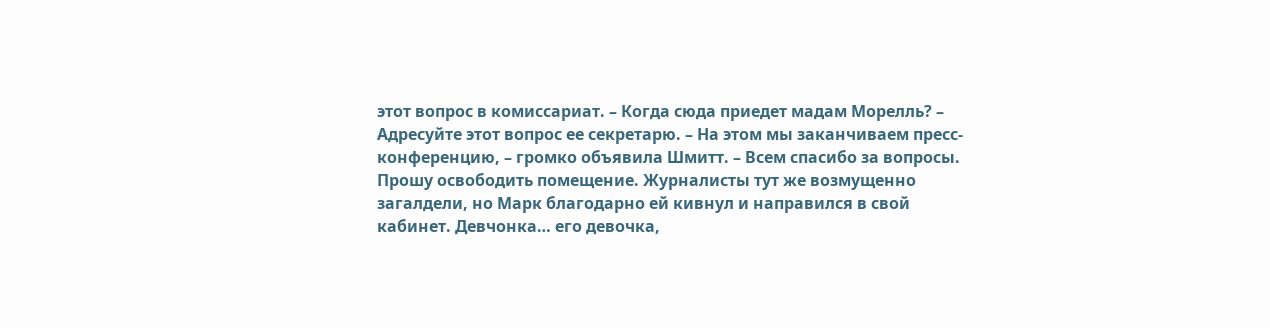этот вопрос в комиссариат. – Когда сюда приедет мадам Морелль? – Адресуйте этот вопрос ее секретарю. – На этом мы заканчиваем пресс-конференцию, – громко объявила Шмитт. – Всем спасибо за вопросы. Прошу освободить помещение. Журналисты тут же возмущенно загалдели, но Марк благодарно ей кивнул и направился в свой кабинет. Девчонка… его девочка,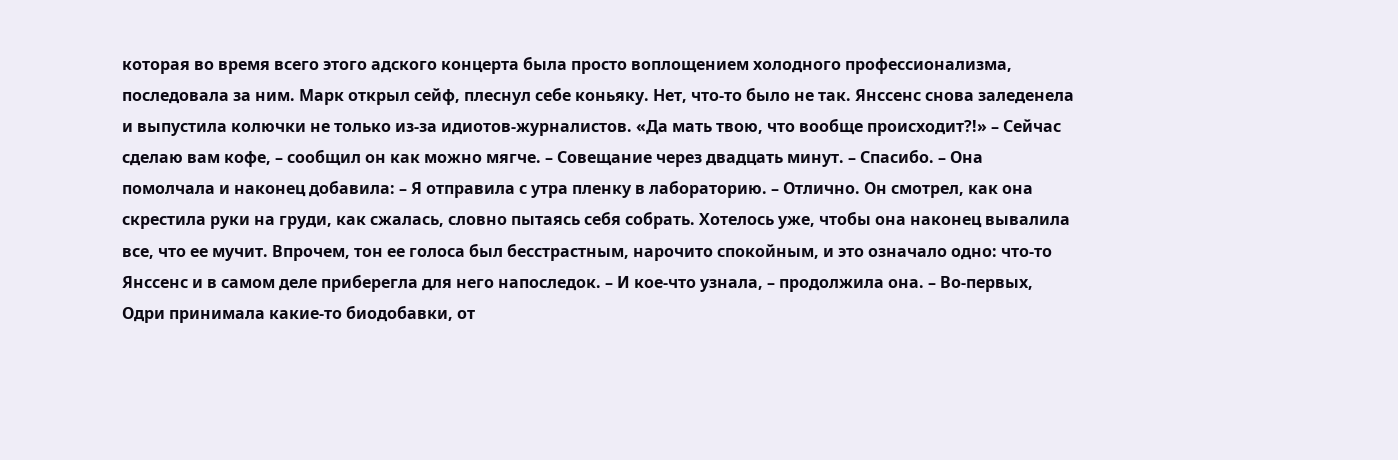которая во время всего этого адского концерта была просто воплощением холодного профессионализма, последовала за ним. Марк открыл сейф, плеснул себе коньяку. Нет, что-то было не так. Янссенс снова заледенела и выпустила колючки не только из-за идиотов-журналистов. «Да мать твою, что вообще происходит?!» – Сейчас сделаю вам кофе, – сообщил он как можно мягче. – Совещание через двадцать минут. – Спасибо. – Она помолчала и наконец добавила: – Я отправила с утра пленку в лабораторию. – Отлично. Он смотрел, как она скрестила руки на груди, как сжалась, словно пытаясь себя собрать. Хотелось уже, чтобы она наконец вывалила все, что ее мучит. Впрочем, тон ее голоса был бесстрастным, нарочито спокойным, и это означало одно: что-то Янссенс и в самом деле приберегла для него напоследок. – И кое-что узнала, – продолжила она. – Во-первых, Одри принимала какие-то биодобавки, от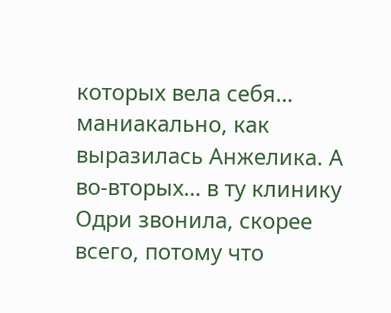которых вела себя… маниакально, как выразилась Анжелика. А во-вторых… в ту клинику Одри звонила, скорее всего, потому что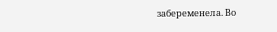забеременела. Во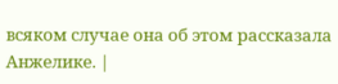всяком случае она об этом рассказала Анжелике. |